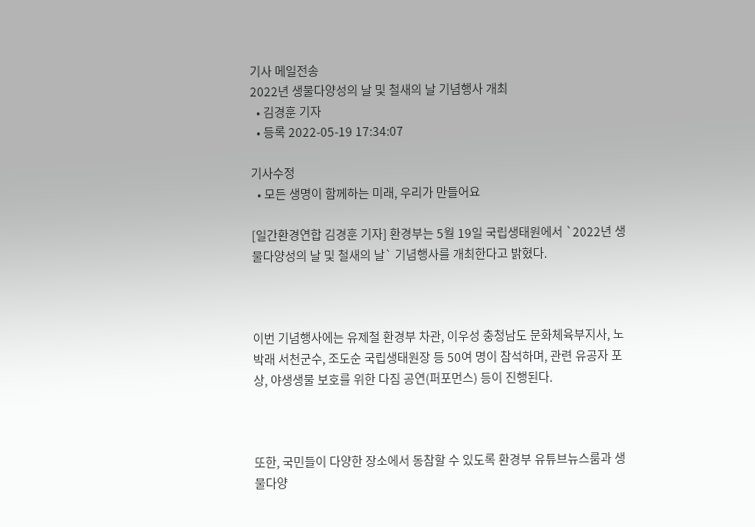기사 메일전송
2022년 생물다양성의 날 및 철새의 날 기념행사 개최
  • 김경훈 기자
  • 등록 2022-05-19 17:34:07

기사수정
  • 모든 생명이 함께하는 미래, 우리가 만들어요

[일간환경연합 김경훈 기자] 환경부는 5월 19일 국립생태원에서 `2022년 생물다양성의 날 및 철새의 날` 기념행사를 개최한다고 밝혔다.



이번 기념행사에는 유제철 환경부 차관, 이우성 충청남도 문화체육부지사, 노박래 서천군수, 조도순 국립생태원장 등 50여 명이 참석하며, 관련 유공자 포상, 야생생물 보호를 위한 다짐 공연(퍼포먼스) 등이 진행된다.



또한, 국민들이 다양한 장소에서 동참할 수 있도록 환경부 유튜브뉴스룸과 생물다양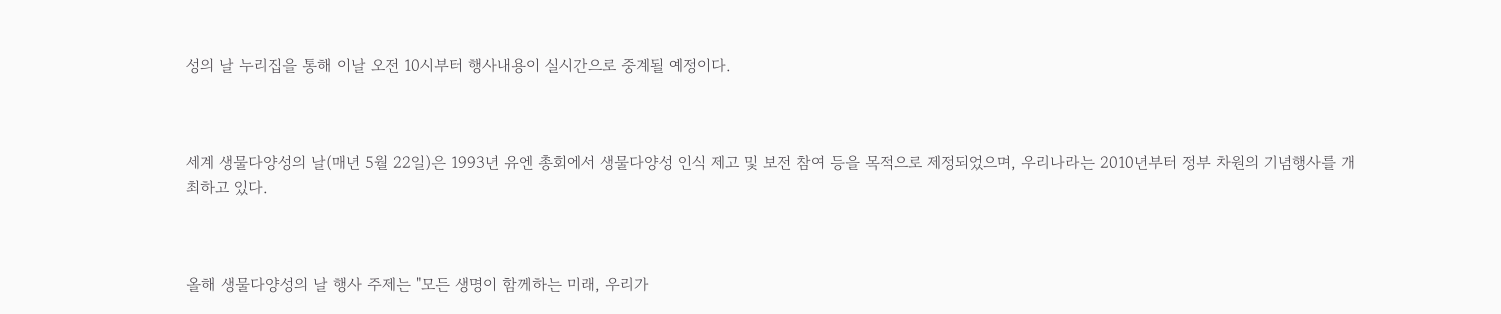성의 날 누리집을 통해 이날 오전 10시부터 행사내용이 실시간으로 중계될 예정이다.



세계 생물다양성의 날(매년 5월 22일)은 1993년 유엔 총회에서 생물다양성 인식 제고 및 보전 참여 등을 목적으로 제정되었으며, 우리나라는 2010년부터 정부 차원의 기념행사를 개최하고 있다.



올해 생물다양성의 날 행사 주제는 "모든 생명이 함께하는 미래, 우리가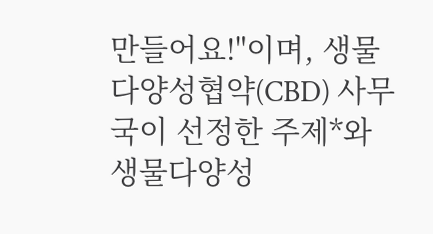만들어요!"이며, 생물다양성협약(CBD) 사무국이 선정한 주제*와 생물다양성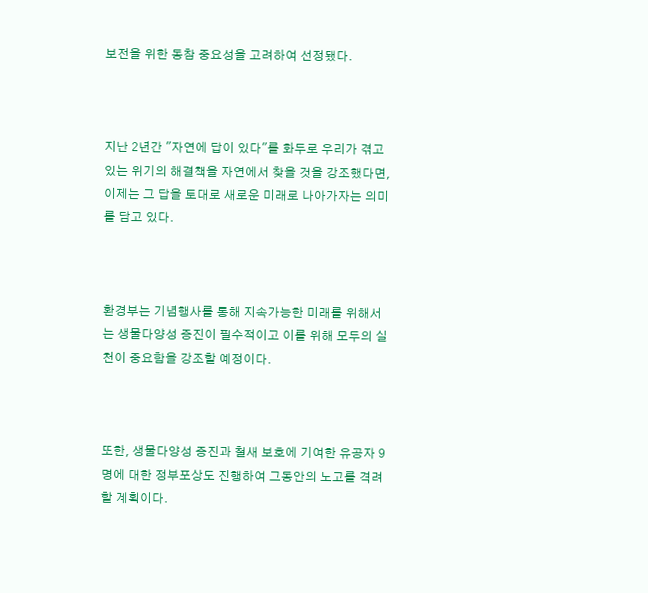보전을 위한 동참 중요성을 고려하여 선정됐다.



지난 2년간 "자연에 답이 있다"를 화두로 우리가 겪고 있는 위기의 해결책을 자연에서 찾을 것을 강조했다면, 이제는 그 답을 토대로 새로운 미래로 나아가자는 의미를 담고 있다.



환경부는 기념행사를 통해 지속가능한 미래를 위해서는 생물다양성 증진이 필수적이고 이를 위해 모두의 실천이 중요함을 강조할 예정이다.



또한, 생물다양성 증진과 철새 보호에 기여한 유공자 9명에 대한 정부포상도 진행하여 그동안의 노고를 격려할 계획이다.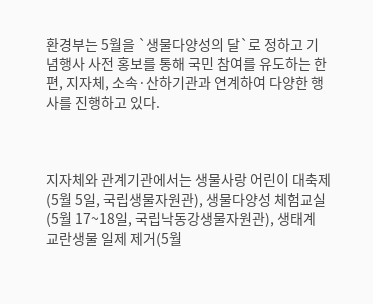환경부는 5월을 `생물다양성의 달`로 정하고 기념행사 사전 홍보를 통해 국민 참여를 유도하는 한편, 지자체, 소속·산하기관과 연계하여 다양한 행사를 진행하고 있다.



지자체와 관계기관에서는 생물사랑 어린이 대축제(5월 5일, 국립생물자원관), 생물다양성 체험교실(5월 17~18일, 국립낙동강생물자원관), 생태계 교란생물 일제 제거(5월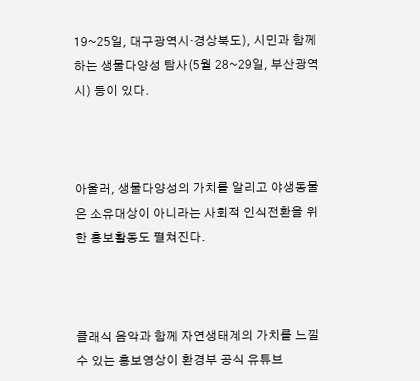19~25일, 대구광역시·경상북도), 시민과 함께하는 생물다양성 탐사(5월 28~29일, 부산광역시) 등이 있다.



아울러, 생물다양성의 가치를 알리고 야생동물은 소유대상이 아니라는 사회적 인식전환을 위한 홍보활동도 펼쳐진다.



클래식 음악과 함께 자연생태계의 가치를 느낄 수 있는 홍보영상이 환경부 공식 유튜브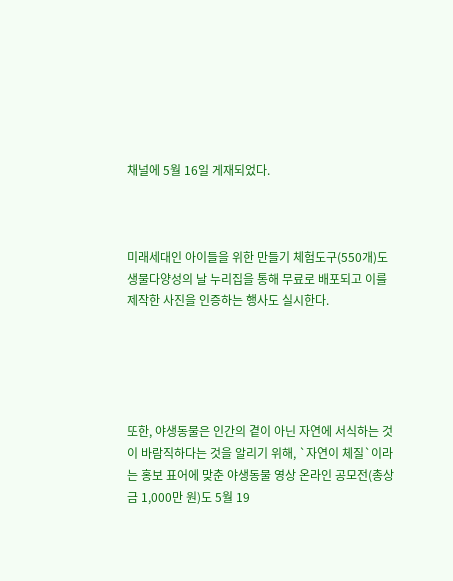채널에 5월 16일 게재되었다.



미래세대인 아이들을 위한 만들기 체험도구(550개)도 생물다양성의 날 누리집을 통해 무료로 배포되고 이를 제작한 사진을 인증하는 행사도 실시한다.





또한, 야생동물은 인간의 곁이 아닌 자연에 서식하는 것이 바람직하다는 것을 알리기 위해, `자연이 체질`이라는 홍보 표어에 맞춘 야생동물 영상 온라인 공모전(총상금 1,000만 원)도 5월 19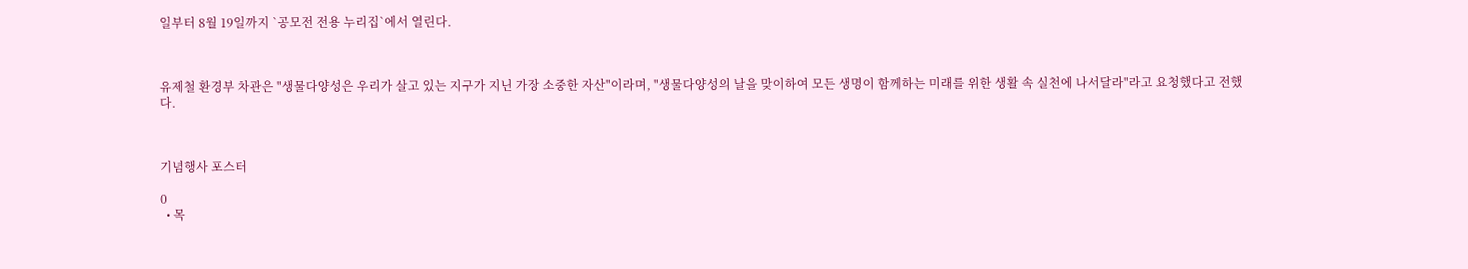일부터 8월 19일까지 `공모전 전용 누리집`에서 열린다.



유제철 환경부 차관은 "생물다양성은 우리가 살고 있는 지구가 지닌 가장 소중한 자산"이라며, "생물다양성의 날을 맞이하여 모든 생명이 함께하는 미래를 위한 생활 속 실천에 나서달라"라고 요청했다고 전했다.



기념행사 포스터

0
  • 목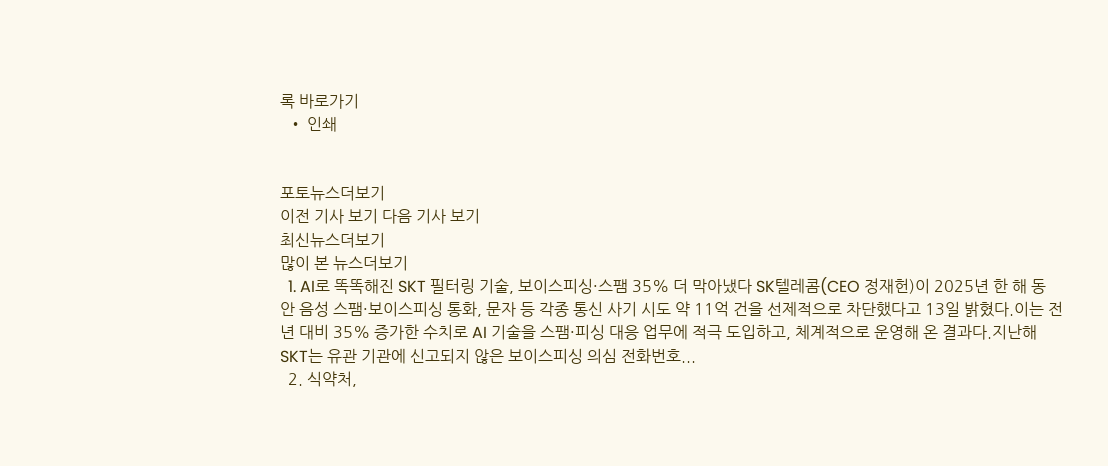록 바로가기
  • 인쇄


포토뉴스더보기
이전 기사 보기 다음 기사 보기
최신뉴스더보기
많이 본 뉴스더보기
  1. AI로 똑똑해진 SKT 필터링 기술, 보이스피싱·스팸 35% 더 막아냈다 SK텔레콤(CEO 정재헌)이 2025년 한 해 동안 음성 스팸·보이스피싱 통화, 문자 등 각종 통신 사기 시도 약 11억 건을 선제적으로 차단했다고 13일 밝혔다.이는 전년 대비 35% 증가한 수치로 AI 기술을 스팸·피싱 대응 업무에 적극 도입하고, 체계적으로 운영해 온 결과다.지난해 SKT는 유관 기관에 신고되지 않은 보이스피싱 의심 전화번호...
  2. 식약처,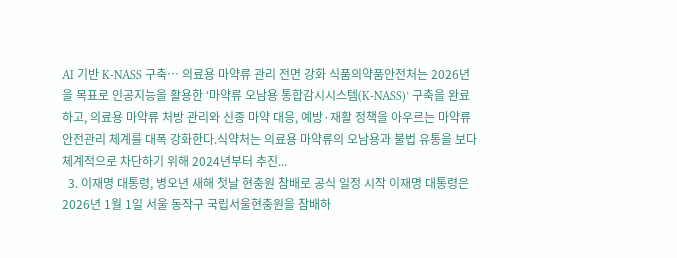AI 기반 K-NASS 구축… 의료용 마약류 관리 전면 강화 식품의약품안전처는 2026년을 목표로 인공지능을 활용한 ‘마약류 오남용 통합감시시스템(K-NASS)’ 구축을 완료하고, 의료용 마약류 처방 관리와 신종 마약 대응, 예방·재활 정책을 아우르는 마약류 안전관리 체계를 대폭 강화한다.식약처는 의료용 마약류의 오남용과 불법 유통을 보다 체계적으로 차단하기 위해 2024년부터 추진...
  3. 이재명 대통령, 병오년 새해 첫날 현충원 참배로 공식 일정 시작 이재명 대통령은 2026년 1월 1일 서울 동작구 국립서울현충원을 참배하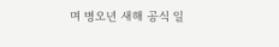며 병오년 새해 공식 일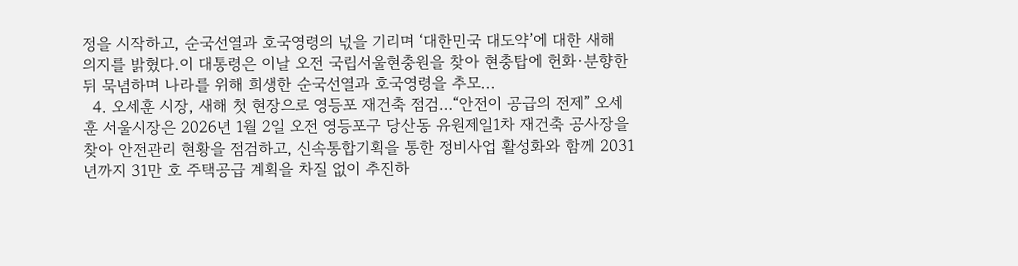정을 시작하고, 순국선열과 호국영령의 넋을 기리며 ‘대한민국 대도약’에 대한 새해 의지를 밝혔다.이 대통령은 이날 오전 국립서울현충원을 찾아 현충탑에 헌화·분향한 뒤 묵념하며 나라를 위해 희생한 순국선열과 호국영령을 추모...
  4. 오세훈 시장, 새해 첫 현장으로 영등포 재건축 점검…“안전이 공급의 전제” 오세훈 서울시장은 2026년 1월 2일 오전 영등포구 당산동 유원제일1차 재건축 공사장을 찾아 안전관리 현황을 점검하고, 신속통합기획을 통한 정비사업 활성화와 함께 2031년까지 31만 호 주택공급 계획을 차질 없이 추진하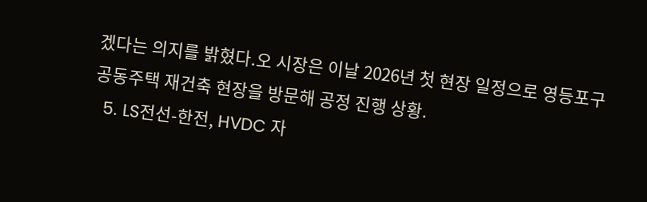겠다는 의지를 밝혔다.오 시장은 이날 2026년 첫 현장 일정으로 영등포구 공동주택 재건축 현장을 방문해 공정 진행 상황.
  5. LS전선-한전, HVDC 자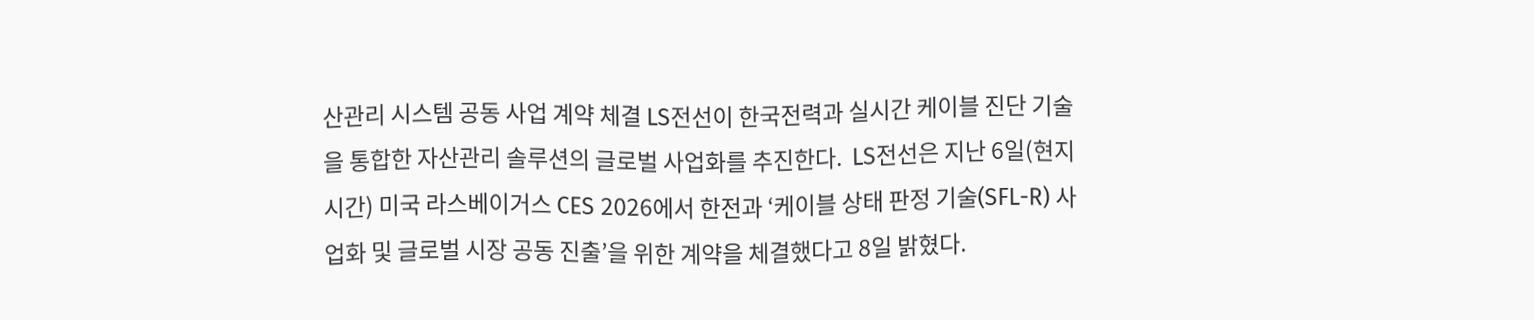산관리 시스템 공동 사업 계약 체결 LS전선이 한국전력과 실시간 케이블 진단 기술을 통합한 자산관리 솔루션의 글로벌 사업화를 추진한다.  LS전선은 지난 6일(현지시간) 미국 라스베이거스 CES 2026에서 한전과 ‘케이블 상태 판정 기술(SFL-R) 사업화 및 글로벌 시장 공동 진출’을 위한 계약을 체결했다고 8일 밝혔다.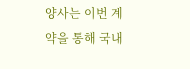양사는 이번 계약을 통해 국내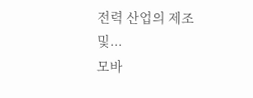전력 산업의 제조 및...
모바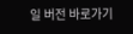일 버전 바로가기